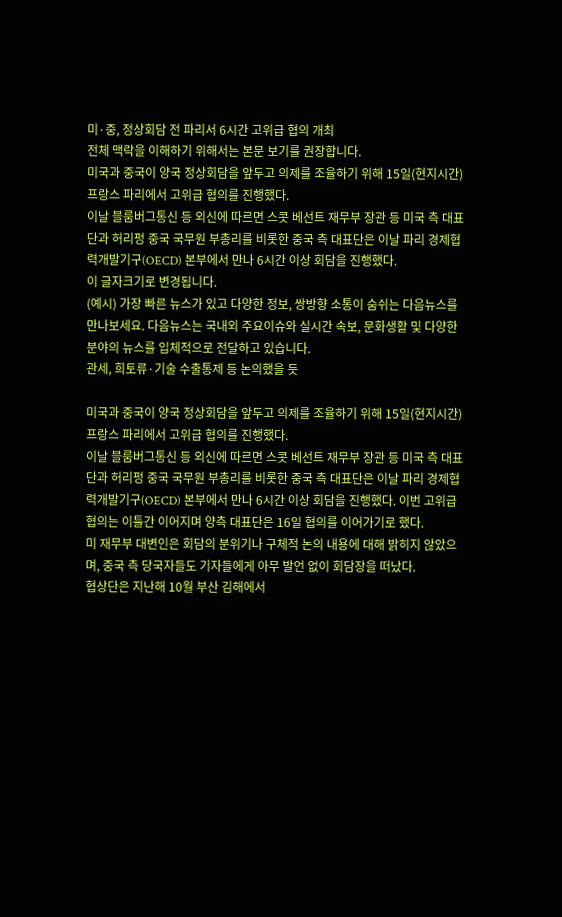미·중, 정상회담 전 파리서 6시간 고위급 협의 개최
전체 맥락을 이해하기 위해서는 본문 보기를 권장합니다.
미국과 중국이 양국 정상회담을 앞두고 의제를 조율하기 위해 15일(현지시간) 프랑스 파리에서 고위급 협의를 진행했다.
이날 블룸버그통신 등 외신에 따르면 스콧 베선트 재무부 장관 등 미국 측 대표단과 허리펑 중국 국무원 부총리를 비롯한 중국 측 대표단은 이날 파리 경제협력개발기구(OECD) 본부에서 만나 6시간 이상 회담을 진행했다.
이 글자크기로 변경됩니다.
(예시) 가장 빠른 뉴스가 있고 다양한 정보, 쌍방향 소통이 숨쉬는 다음뉴스를 만나보세요. 다음뉴스는 국내외 주요이슈와 실시간 속보, 문화생활 및 다양한 분야의 뉴스를 입체적으로 전달하고 있습니다.
관세, 희토류·기술 수출통제 등 논의했을 듯

미국과 중국이 양국 정상회담을 앞두고 의제를 조율하기 위해 15일(현지시간) 프랑스 파리에서 고위급 협의를 진행했다.
이날 블룸버그통신 등 외신에 따르면 스콧 베선트 재무부 장관 등 미국 측 대표단과 허리펑 중국 국무원 부총리를 비롯한 중국 측 대표단은 이날 파리 경제협력개발기구(OECD) 본부에서 만나 6시간 이상 회담을 진행했다. 이번 고위급 협의는 이틀간 이어지며 양측 대표단은 16일 협의를 이어가기로 했다.
미 재무부 대변인은 회담의 분위기나 구체적 논의 내용에 대해 밝히지 않았으며, 중국 측 당국자들도 기자들에게 아무 발언 없이 회담장을 떠났다.
협상단은 지난해 10월 부산 김해에서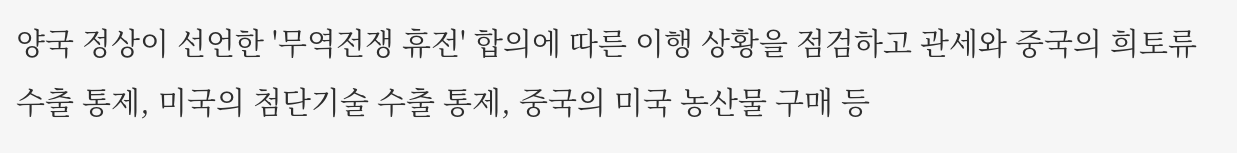양국 정상이 선언한 '무역전쟁 휴전' 합의에 따른 이행 상황을 점검하고 관세와 중국의 희토류 수출 통제, 미국의 첨단기술 수출 통제, 중국의 미국 농산물 구매 등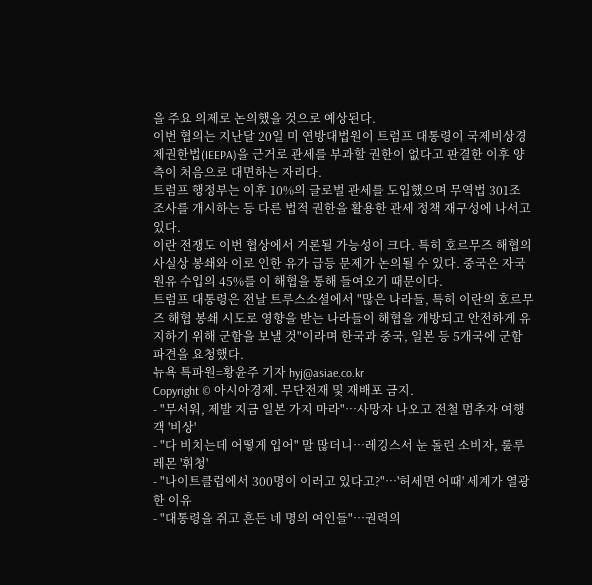을 주요 의제로 논의했을 것으로 예상된다.
이번 협의는 지난달 20일 미 연방대법원이 트럼프 대통령이 국제비상경제권한법(IEEPA)을 근거로 관세를 부과할 권한이 없다고 판결한 이후 양측이 처음으로 대면하는 자리다.
트럼프 행정부는 이후 10%의 글로벌 관세를 도입했으며 무역법 301조 조사를 개시하는 등 다른 법적 권한을 활용한 관세 정책 재구성에 나서고 있다.
이란 전쟁도 이번 협상에서 거론될 가능성이 크다. 특히 호르무즈 해협의 사실상 봉쇄와 이로 인한 유가 급등 문제가 논의될 수 있다. 중국은 자국 원유 수입의 45%를 이 해협을 통해 들여오기 때문이다.
트럼프 대통령은 전날 트루스소셜에서 "많은 나라들, 특히 이란의 호르무즈 해협 봉쇄 시도로 영향을 받는 나라들이 해협을 개방되고 안전하게 유지하기 위해 군함을 보낼 것"이라며 한국과 중국, 일본 등 5개국에 군함 파견을 요청했다.
뉴욕 특파원=황윤주 기자 hyj@asiae.co.kr
Copyright © 아시아경제. 무단전재 및 재배포 금지.
- "무서워, 제발 지금 일본 가지 마라"…사망자 나오고 전철 멈추자 여행객 '비상'
- "다 비치는데 어떻게 입어" 말 많더니…레깅스서 눈 돌린 소비자, 룰루레몬 '휘청'
- "나이트클럽에서 300명이 이러고 있다고?"…'허세면 어때' 세계가 열광한 이유
- "대통령을 쥐고 흔든 네 명의 여인들"…권력의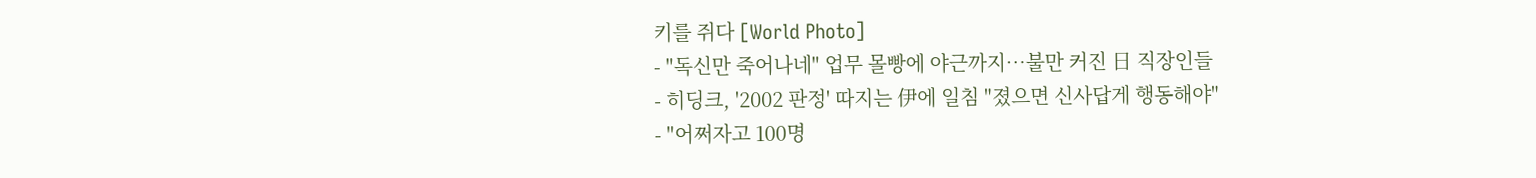키를 쥐다 [World Photo]
- "독신만 죽어나네" 업무 몰빵에 야근까지…불만 커진 日 직장인들
- 히딩크, '2002 판정' 따지는 伊에 일침 "졌으면 신사답게 행동해야"
- "어쩌자고 100명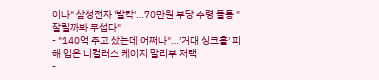이나" 삼성전자 '발칵'…70만원 부당 수령 들통 "잘릴까봐 무섭다"
- "140억 주고 샀는데 어쩌나"…'거대 싱크홀' 피해 입은 니컬러스 케이지 말리부 저택
-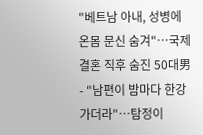"베트남 아내, 성병에 온몸 문신 숨겨"…국제결혼 직후 숨진 50대男
- "남편이 밤마다 한강 가더라"…탐정이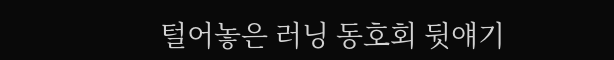털어놓은 러닝 동호회 뒷얘기